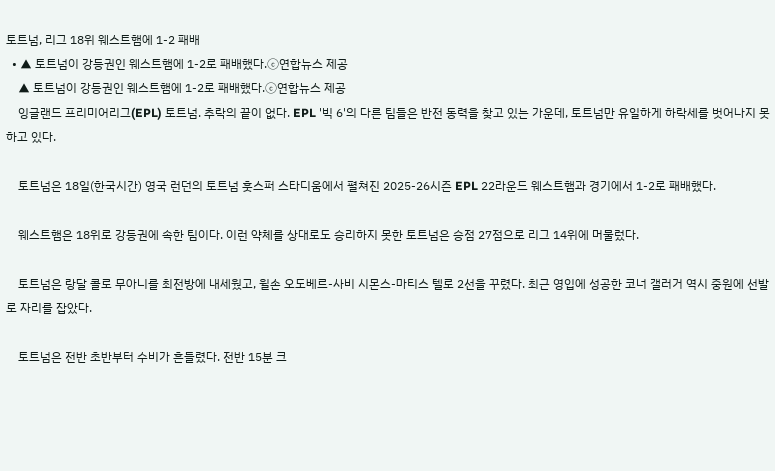토트넘, 리그 18위 웨스트햄에 1-2 패배
  • ▲ 토트넘이 강등권인 웨스트햄에 1-2로 패배했다.ⓒ연합뉴스 제공
    ▲ 토트넘이 강등권인 웨스트햄에 1-2로 패배했다.ⓒ연합뉴스 제공
    잉글랜드 프리미어리그(EPL) 토트넘. 추락의 끝이 없다. EPL '빅 6'의 다른 팀들은 반전 동력을 찾고 있는 가운데, 토트넘만 유일하게 하락세를 벗어나지 못하고 있다.

    토트넘은 18일(한국시간) 영국 런던의 토트넘 훗스퍼 스타디움에서 펼쳐진 2025-26시즌 EPL 22라운드 웨스트햄과 경기에서 1-2로 패배했다.

    웨스트햄은 18위로 강등권에 속한 팀이다. 이런 약체를 상대로도 승리하지 못한 토트넘은 승점 27점으로 리그 14위에 머물렀다.

    토트넘은 랑달 콜로 무아니를 최전방에 내세웠고, 윌손 오도베르-사비 시몬스-마티스 텔로 2선을 꾸렸다. 최근 영입에 성공한 코너 갤러거 역시 중원에 선발로 자리를 잡았다.

    토트넘은 전반 초반부터 수비가 흔들렸다. 전반 15분 크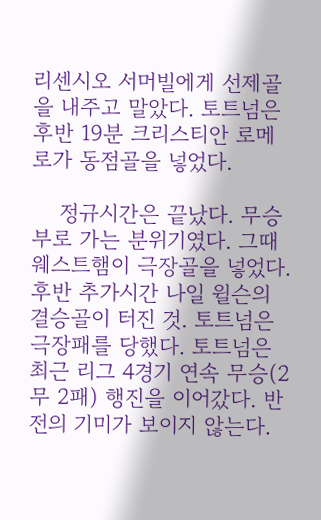리센시오 서머빌에게 선제골을 내주고 말았다. 토트넘은 후반 19분 크리스티안 로메로가 동점골을 넣었다.

    정규시간은 끝났다. 무승부로 가는 분위기였다. 그때 웨스트햄이 극장골을 넣었다. 후반 추가시간 나일 윌슨의 결승골이 터진 것. 토트넘은 극장패를 당했다. 토트넘은 최근 리그 4경기 연속 무승(2무 2패) 행진을 이어갔다. 반전의 기미가 보이지 않는다.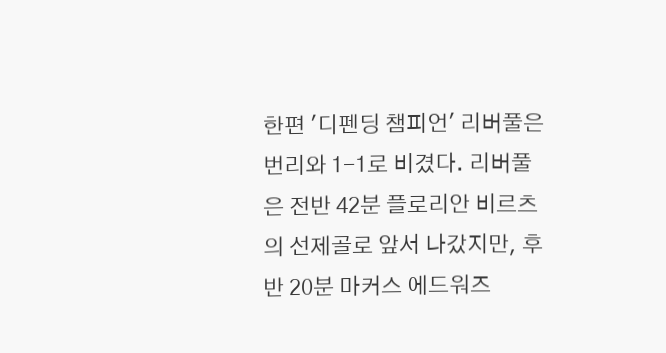한편 '디펜딩 챔피언' 리버풀은 번리와 1-1로 비겼다. 리버풀은 전반 42분 플로리안 비르츠의 선제골로 앞서 나갔지만, 후반 20분 마커스 에드워즈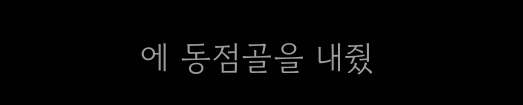에 동점골을 내줬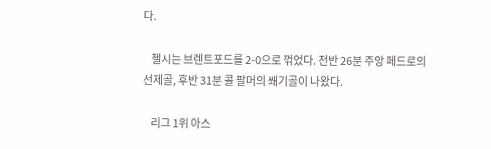다.

    첼시는 브렌트포드를 2-0으로 꺾었다. 전반 26분 주앙 페드로의 선제골, 후반 31분 콜 팔머의 쐐기골이 나왔다.

    리그 1위 아스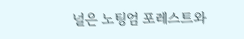널은 노팅엄 포레스트와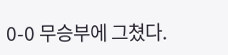0-0 무승부에 그쳤다.